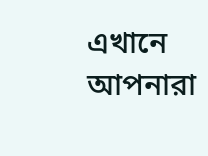এখানে আপনারা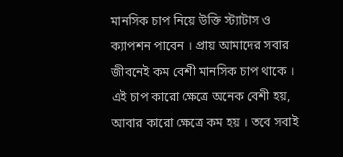মানসিক চাপ নিয়ে উক্তি স্ট্যাটাস ও ক্যাপশন পাবেন । প্রায় আমাদের সবার জীবনেই কম বেশী মানসিক চাপ থাকে । এই চাপ কারো ক্ষেত্রে অনেক বেশী হয়, আবার কারো ক্ষেত্রে কম হয় । তবে সবাই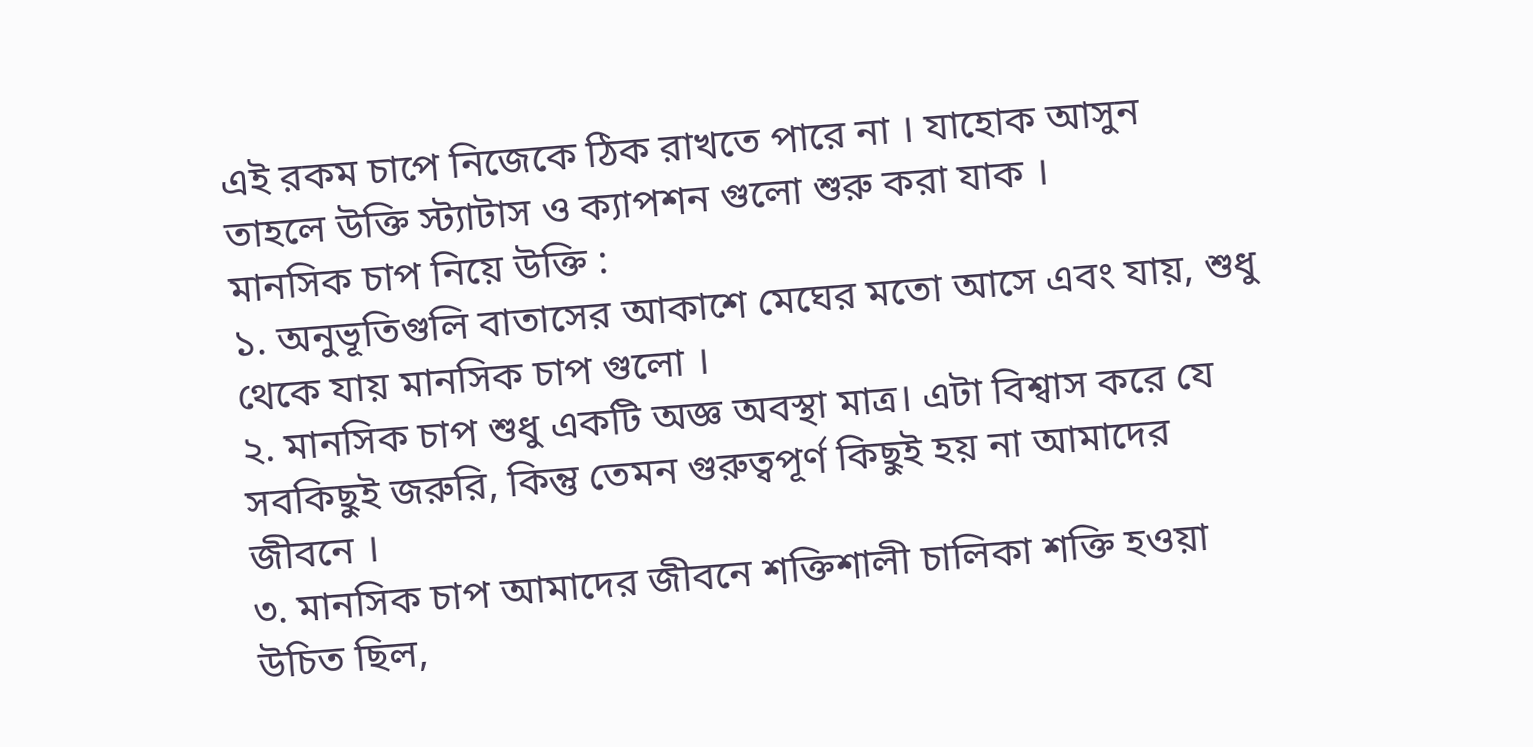এই রকম চাপে নিজেকে ঠিক রাখতে পারে না । যাহোক আসুন তাহলে উক্তি স্ট্যাটাস ও ক্যাপশন গুলো শুরু করা যাক ।
মানসিক চাপ নিয়ে উক্তি :
১. অনুভূতিগুলি বাতাসের আকাশে মেঘের মতো আসে এবং যায়, শুধু থেকে যায় মানসিক চাপ গুলো ।
২. মানসিক চাপ শুধু একটি অজ্ঞ অবস্থা মাত্র। এটা বিশ্বাস করে যে সবকিছুই জরুরি, কিন্তু তেমন গুরুত্বপূর্ণ কিছুই হয় না আমাদের জীবনে ।
৩. মানসিক চাপ আমাদের জীবনে শক্তিশালী চালিকা শক্তি হওয়া উচিত ছিল,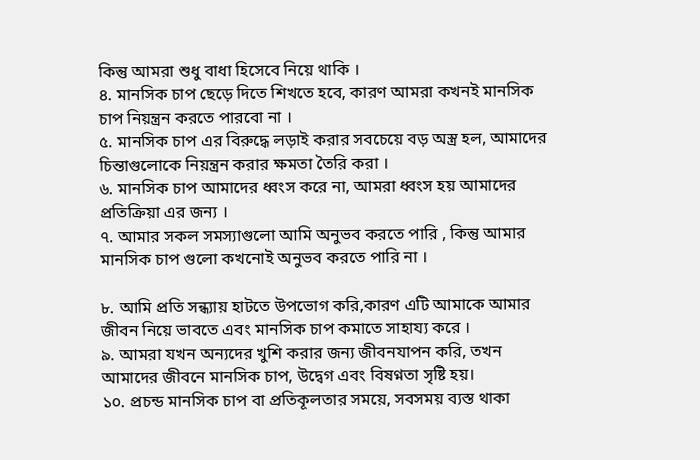কিন্তু আমরা শুধু বাধা হিসেবে নিয়ে থাকি ।
৪. মানসিক চাপ ছেড়ে দিতে শিখতে হবে, কারণ আমরা কখনই মানসিক চাপ নিয়ন্ত্রন করতে পারবো না ।
৫. মানসিক চাপ এর বিরুদ্ধে লড়াই করার সবচেয়ে বড় অস্ত্র হল, আমাদের চিন্তাগুলোকে নিয়ন্ত্রন করার ক্ষমতা তৈরি করা ।
৬. মানসিক চাপ আমাদের ধ্বংস করে না, আমরা ধ্বংস হয় আমাদের প্রতিক্রিয়া এর জন্য ।
৭. আমার সকল সমস্যাগুলো আমি অনুভব করতে পারি , কিন্তু আমার মানসিক চাপ গুলো কখনোই অনুভব করতে পারি না ।

৮. আমি প্রতি সন্ধ্যায় হাটতে উপভোগ করি,কারণ এটি আমাকে আমার জীবন নিয়ে ভাবতে এবং মানসিক চাপ কমাতে সাহায্য করে ।
৯. আমরা যখন অন্যদের খুশি করার জন্য জীবনযাপন করি, তখন আমাদের জীবনে মানসিক চাপ, উদ্বেগ এবং বিষণ্নতা সৃষ্টি হয়।
১০. প্রচন্ড মানসিক চাপ বা প্রতিকূলতার সময়ে, সবসময় ব্যস্ত থাকা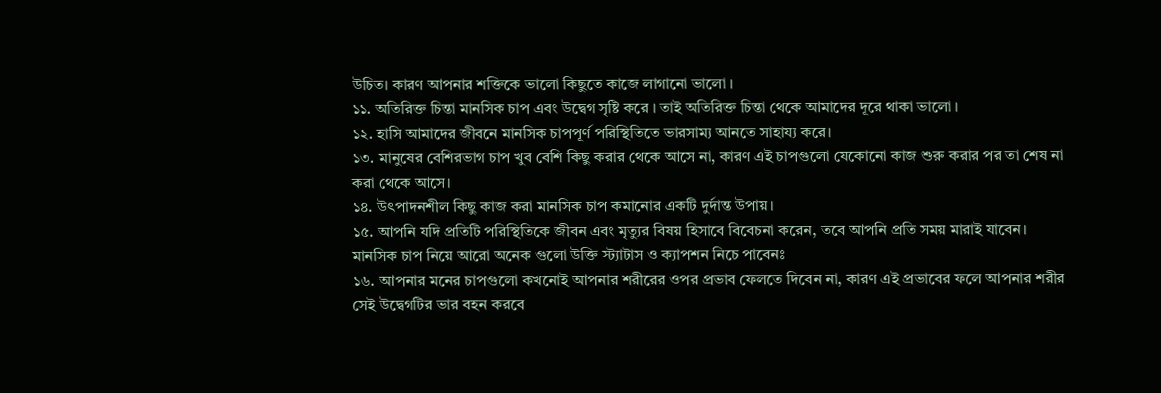উচিত। কারণ আপনার শক্তিকে ভালো কিছুতে কাজে লাগানো ভালো ।
১১. অতিরিক্ত চিন্তা মানসিক চাপ এবং উদ্বেগ সৃষ্টি করে । তাই অতিরিক্ত চিন্তা থেকে আমাদের দূরে থাকা ভালো ।
১২. হাসি আমাদের জীবনে মানসিক চাপপূর্ণ পরিস্থিতিতে ভারসাম্য আনতে সাহায্য করে।
১৩. মানুষের বেশিরভাগ চাপ খুব বেশি কিছু করার থেকে আসে না, কারণ এই চাপগুলো যেকোনো কাজ শুরু করার পর তা শেষ না করা থেকে আসে।
১৪. উৎপাদনশীল কিছু কাজ করা মানসিক চাপ কমানোর একটি দুর্দান্ত উপায়।
১৫. আপনি যদি প্রতিটি পরিস্থিতিকে জীবন এবং মৃত্যুর বিষয় হিসাবে বিবেচনা করেন, তবে আপনি প্রতি সময় মারাই যাবেন।
মানসিক চাপ নিয়ে আরো অনেক গুলো উক্তি স্ট্যাটাস ও ক্যাপশন নিচে পাবেনঃ
১৬. আপনার মনের চাপগুলো কখনোই আপনার শরীরের ওপর প্রভাব ফেলতে দিবেন না, কারণ এই প্রভাবের ফলে আপনার শরীর সেই উদ্বেগটির ভার বহন করবে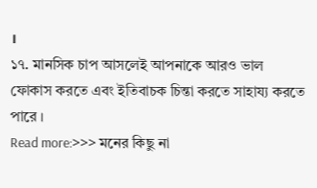।
১৭. মানসিক চাপ আসলেই আপনাকে আরও ভাল ফোকাস করতে এবং ইতিবাচক চিন্তা করতে সাহায্য করতে পারে ।
Read more:>>> মনের কিছু না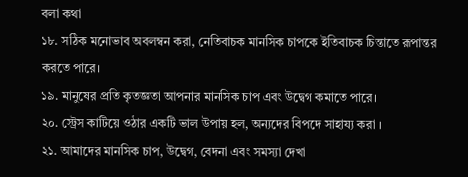বলা কথা
১৮. সঠিক মনোভাব অবলম্বন করা, নেতিবাচক মানসিক চাপকে ইতিবাচক চিন্তাতে রূপান্তর করতে পারে।
১৯. মানুষের প্রতি কৃতজ্ঞতা আপনার মানসিক চাপ এবং উদ্বেগ কমাতে পারে।
২০. স্ট্রেস কাটিয়ে ওঠার একটি ভাল উপায় হল, অন্যদের বিপদে সাহায্য করা ।
২১. আমাদের মানসিক চাপ, উদ্বেগ, বেদনা এবং সমস্যা দেখা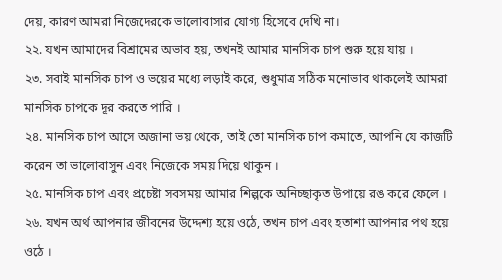দেয়, কারণ আমরা নিজেদেরকে ভালোবাসার যোগ্য হিসেবে দেখি না।
২২. যখন আমাদের বিশ্রামের অভাব হয়, তখনই আমার মানসিক চাপ শুরু হয়ে যায় ।
২৩. সবাই মানসিক চাপ ও ভয়ের মধ্যে লড়াই করে, শুধুমাত্র সঠিক মনোভাব থাকলেই আমরা মানসিক চাপকে দূর করতে পারি ।
২৪. মানসিক চাপ আসে অজানা ভয় থেকে, তাই তো মানসিক চাপ কমাতে, আপনি যে কাজটি করেন তা ভালোবাসুন এবং নিজেকে সময় দিয়ে থাকুন ।
২৫. মানসিক চাপ এবং প্রচেষ্টা সবসময় আমার শিল্পকে অনিচ্ছাকৃত উপায়ে রঙ করে ফেলে ।
২৬. যখন অর্থ আপনার জীবনের উদ্দেশ্য হয়ে ওঠে, তখন চাপ এবং হতাশা আপনার পথ হয়ে ওঠে ।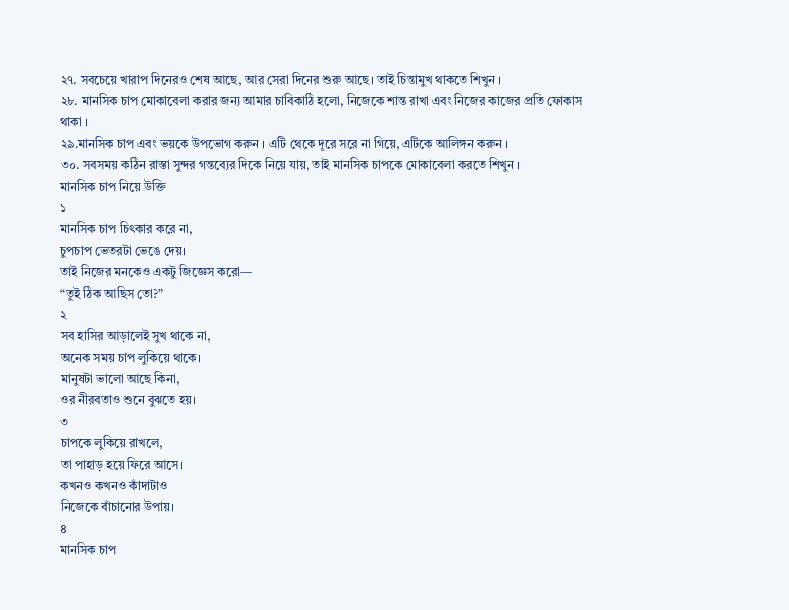২৭. সবচেয়ে খারাপ দিনেরও শেষ আছে, আর সেরা দিনের শুরু আছে। তাই চিন্তামুখ থাকতে শিখুন ।
২৮. মানসিক চাপ মোকাবেলা করার জন্য আমার চাবিকাঠি হলো, নিজেকে শান্ত রাখা এবং নিজের কাজের প্রতি ফোকাস থাকা ।
২৯.মানসিক চাপ এবং ভয়কে উপভোগ করুন । এটি থেকে দূরে সরে না গিয়ে, এটিকে আলিঙ্গন করুন ।
৩০. সবসময় কঠিন রাস্তা সুন্দর গন্তব্যের দিকে নিয়ে যায়, তাই মানসিক চাপকে মোকাবেলা করতে শিখুন ।
মানসিক চাপ নিয়ে উক্তি
১
মানসিক চাপ চিৎকার করে না,
চুপচাপ ভেতরটা ভেঙে দেয়।
তাই নিজের মনকেও একটু জিজ্ঞেস করো—
“তুই ঠিক আছিস তো?”
২
সব হাসির আড়ালেই সুখ থাকে না,
অনেক সময় চাপ লুকিয়ে থাকে।
মানুষটা ভালো আছে কিনা,
ওর নীরবতাও শুনে বুঝতে হয়।
৩
চাপকে লুকিয়ে রাখলে,
তা পাহাড় হয়ে ফিরে আসে।
কখনও কখনও কাঁদাটাও
নিজেকে বাঁচানোর উপায়।
৪
মানসিক চাপ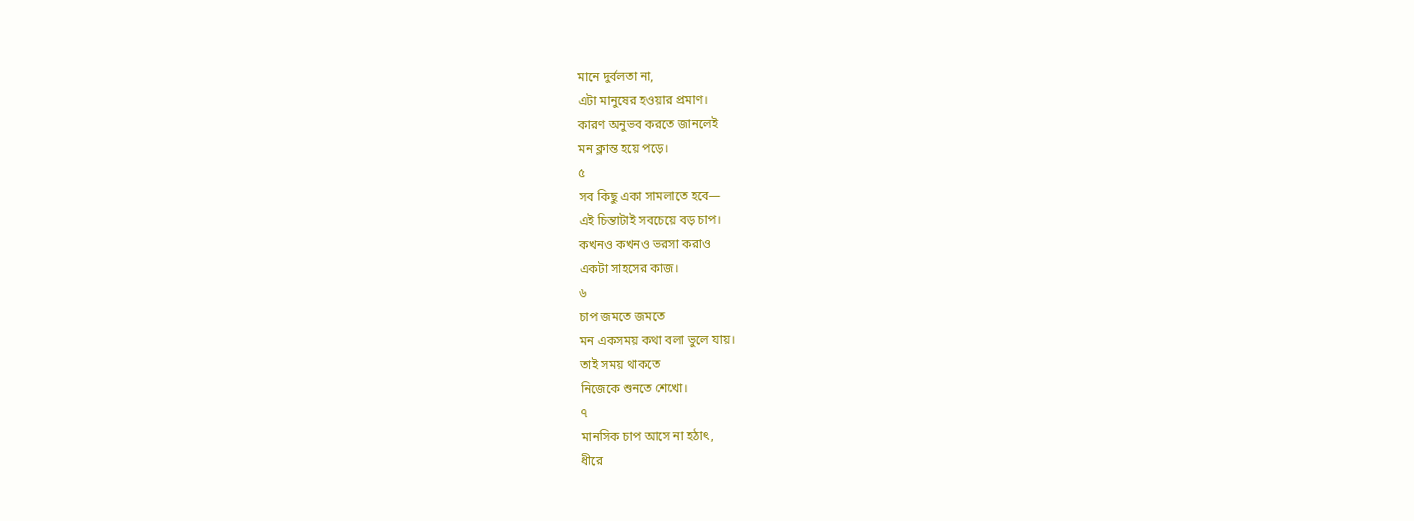মানে দুর্বলতা না,
এটা মানুষের হওয়ার প্রমাণ।
কারণ অনুভব করতে জানলেই
মন ক্লান্ত হয়ে পড়ে।
৫
সব কিছু একা সামলাতে হবে—
এই চিন্তাটাই সবচেয়ে বড় চাপ।
কখনও কখনও ভরসা করাও
একটা সাহসের কাজ।
৬
চাপ জমতে জমতে
মন একসময় কথা বলা ভুলে যায়।
তাই সময় থাকতে
নিজেকে শুনতে শেখো।
৭
মানসিক চাপ আসে না হঠাৎ,
ধীরে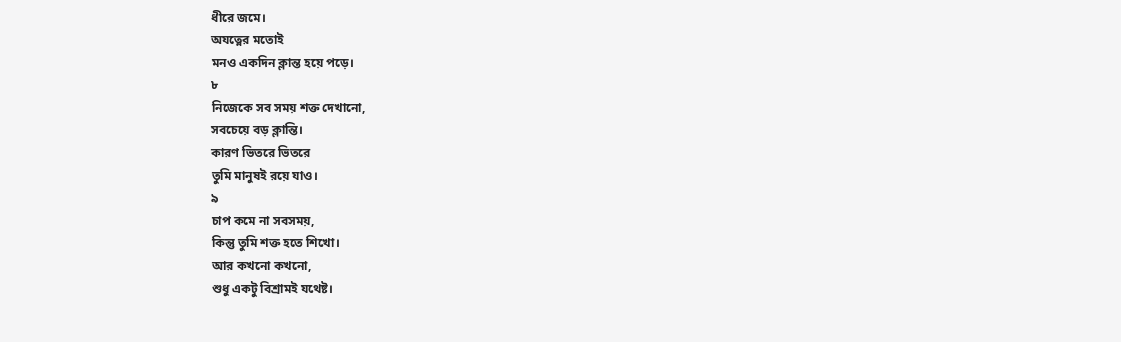ধীরে জমে।
অযত্নের মতোই
মনও একদিন ক্লান্ত হয়ে পড়ে।
৮
নিজেকে সব সময় শক্ত দেখানো,
সবচেয়ে বড় ক্লান্তি।
কারণ ভিতরে ভিতরে
তুমি মানুষই রয়ে যাও।
৯
চাপ কমে না সবসময়,
কিন্তু তুমি শক্ত হতে শিখো।
আর কখনো কখনো,
শুধু একটু বিশ্রামই যথেষ্ট।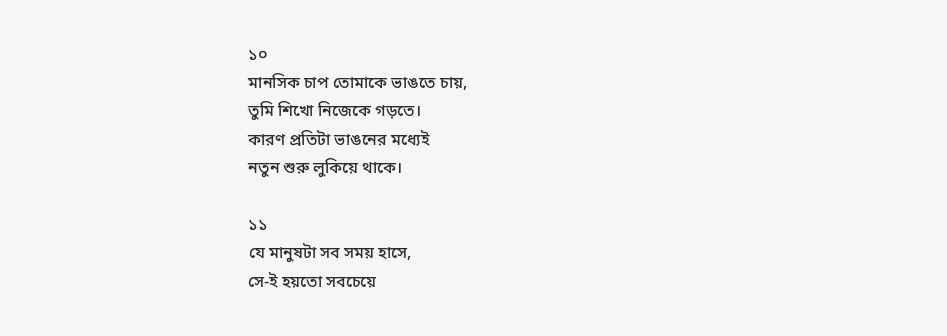১০
মানসিক চাপ তোমাকে ভাঙতে চায়,
তুমি শিখো নিজেকে গড়তে।
কারণ প্রতিটা ভাঙনের মধ্যেই
নতুন শুরু লুকিয়ে থাকে।

১১
যে মানুষটা সব সময় হাসে,
সে-ই হয়তো সবচেয়ে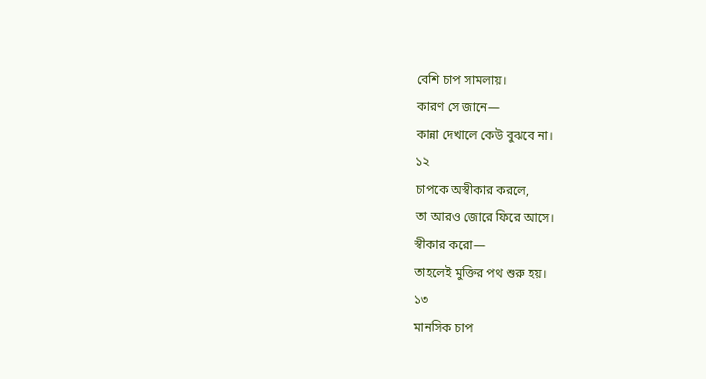বেশি চাপ সামলায়।
কারণ সে জানে—
কান্না দেখালে কেউ বুঝবে না।
১২
চাপকে অস্বীকার করলে,
তা আরও জোরে ফিরে আসে।
স্বীকার করো—
তাহলেই মুক্তির পথ শুরু হয়।
১৩
মানসিক চাপ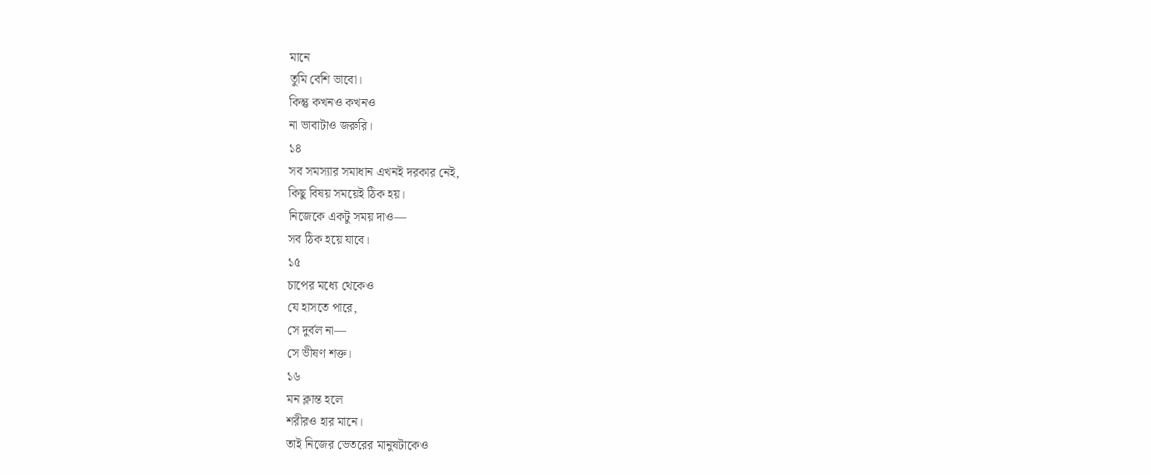মানে
তুমি বেশি ভাবো।
কিন্তু কখনও কখনও
না ভাবাটাও জরুরি।
১৪
সব সমস্যার সমাধান এখনই দরকার নেই,
কিছু বিষয় সময়েই ঠিক হয়।
নিজেকে একটু সময় দাও—
সব ঠিক হয়ে যাবে।
১৫
চাপের মধ্যে থেকেও
যে হাসতে পারে,
সে দুর্বল না—
সে ভীষণ শক্ত।
১৬
মন ক্লান্ত হলে
শরীরও হার মানে।
তাই নিজের ভেতরের মানুষটাকেও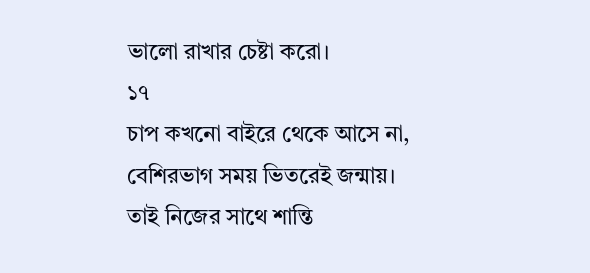ভালো রাখার চেষ্টা করো।
১৭
চাপ কখনো বাইরে থেকে আসে না,
বেশিরভাগ সময় ভিতরেই জন্মায়।
তাই নিজের সাথে শান্তি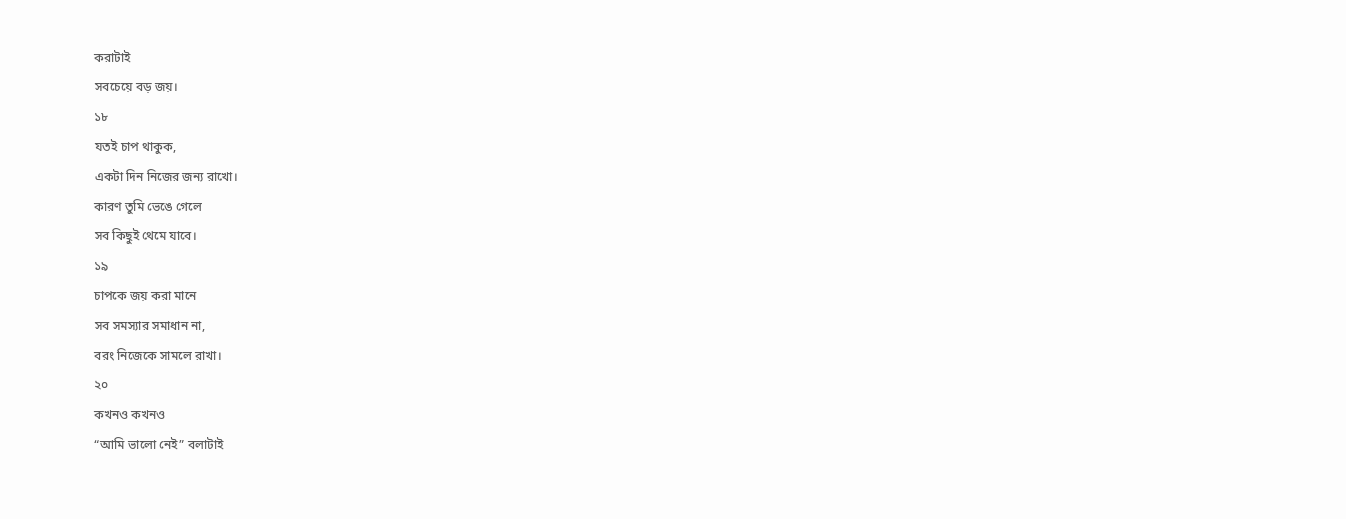করাটাই
সবচেয়ে বড় জয়।
১৮
যতই চাপ থাকুক,
একটা দিন নিজের জন্য রাখো।
কারণ তুমি ভেঙে গেলে
সব কিছুই থেমে যাবে।
১৯
চাপকে জয় করা মানে
সব সমস্যার সমাধান না,
বরং নিজেকে সামলে রাখা।
২০
কখনও কখনও
“আমি ভালো নেই” বলাটাই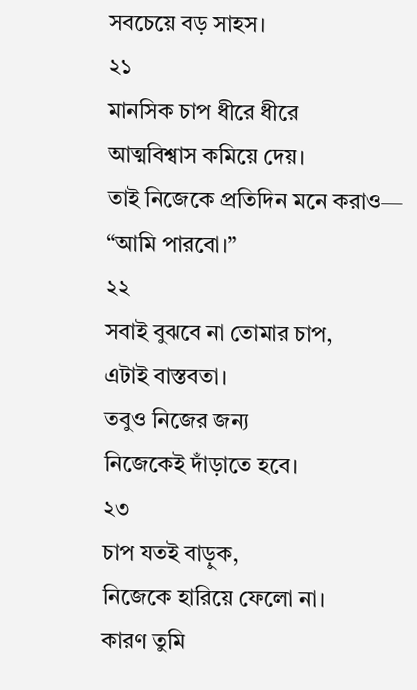সবচেয়ে বড় সাহস।
২১
মানসিক চাপ ধীরে ধীরে
আত্মবিশ্বাস কমিয়ে দেয়।
তাই নিজেকে প্রতিদিন মনে করাও—
“আমি পারবো।”
২২
সবাই বুঝবে না তোমার চাপ,
এটাই বাস্তবতা।
তবুও নিজের জন্য
নিজেকেই দাঁড়াতে হবে।
২৩
চাপ যতই বাড়ুক,
নিজেকে হারিয়ে ফেলো না।
কারণ তুমি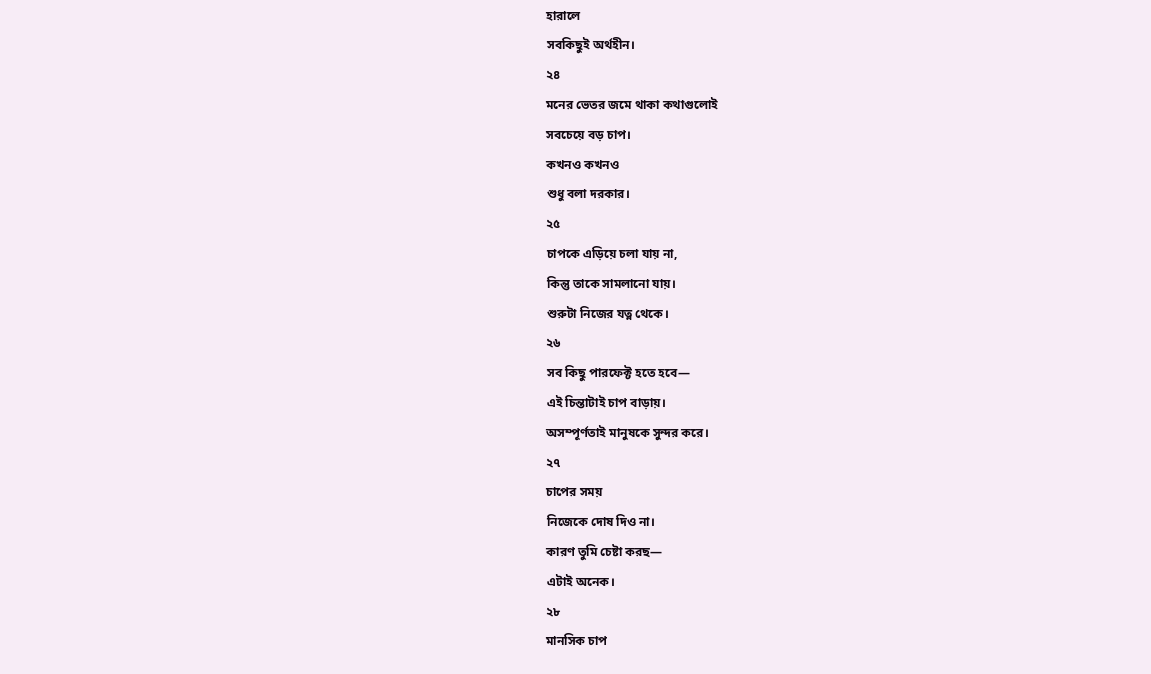হারালে
সবকিছুই অর্থহীন।
২৪
মনের ভেতর জমে থাকা কথাগুলোই
সবচেয়ে বড় চাপ।
কখনও কখনও
শুধু বলা দরকার।
২৫
চাপকে এড়িয়ে চলা যায় না,
কিন্তু তাকে সামলানো যায়।
শুরুটা নিজের যত্ন থেকে।
২৬
সব কিছু পারফেক্ট হতে হবে—
এই চিন্তাটাই চাপ বাড়ায়।
অসম্পূর্ণতাই মানুষকে সুন্দর করে।
২৭
চাপের সময়
নিজেকে দোষ দিও না।
কারণ তুমি চেষ্টা করছ—
এটাই অনেক।
২৮
মানসিক চাপ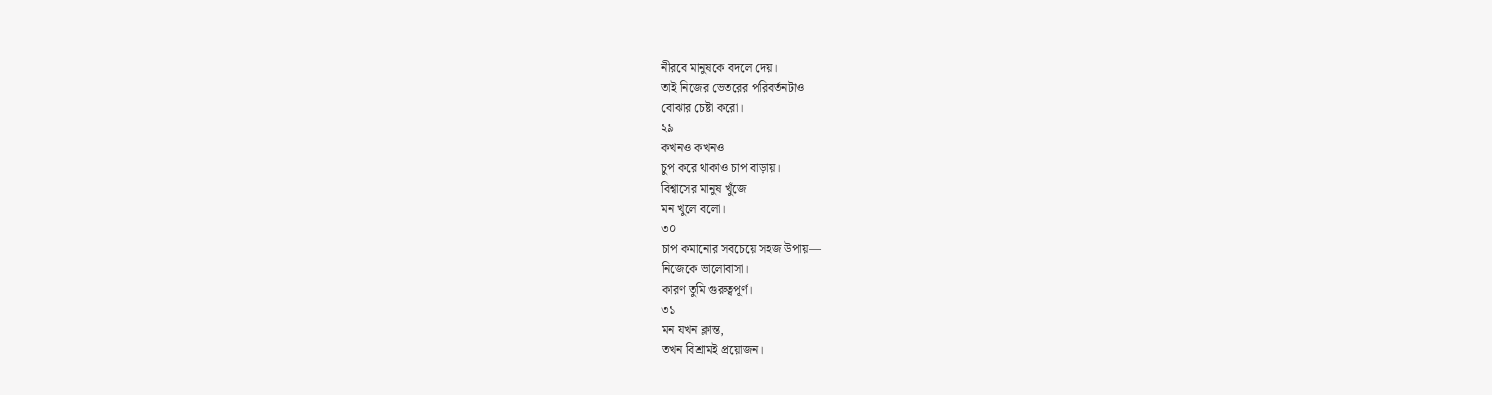নীরবে মানুষকে বদলে দেয়।
তাই নিজের ভেতরের পরিবর্তনটাও
বোঝার চেষ্টা করো।
২৯
কখনও কখনও
চুপ করে থাকাও চাপ বাড়ায়।
বিশ্বাসের মানুষ খুঁজে
মন খুলে বলো।
৩০
চাপ কমানোর সবচেয়ে সহজ উপায়—
নিজেকে ভালোবাসা।
কারণ তুমি গুরুত্বপূর্ণ।
৩১
মন যখন ক্লান্ত,
তখন বিশ্রামই প্রয়োজন।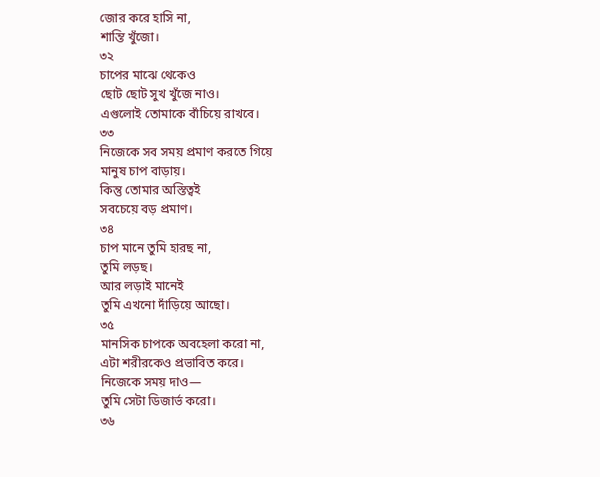জোর করে হাসি না,
শান্তি খুঁজো।
৩২
চাপের মাঝে থেকেও
ছোট ছোট সুখ খুঁজে নাও।
এগুলোই তোমাকে বাঁচিয়ে রাখবে।
৩৩
নিজেকে সব সময় প্রমাণ করতে গিয়ে
মানুষ চাপ বাড়ায়।
কিন্তু তোমার অস্তিত্বই
সবচেয়ে বড় প্রমাণ।
৩৪
চাপ মানে তুমি হারছ না,
তুমি লড়ছ।
আর লড়াই মানেই
তুমি এখনো দাঁড়িয়ে আছো।
৩৫
মানসিক চাপকে অবহেলা করো না,
এটা শরীরকেও প্রভাবিত করে।
নিজেকে সময় দাও—
তুমি সেটা ডিজার্ভ করো।
৩৬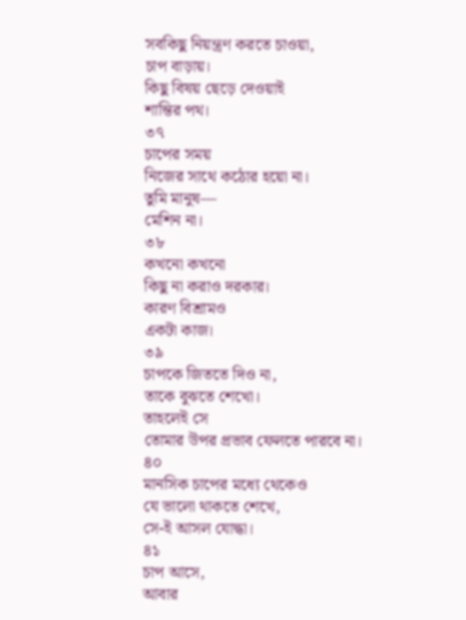সবকিছু নিয়ন্ত্রণ করতে চাওয়া,
চাপ বাড়ায়।
কিছু বিষয় ছেড়ে দেওয়াই
শান্তির পথ।
৩৭
চাপের সময়
নিজের সাথে কঠোর হয়ো না।
তুমি মানুষ—
মেশিন না।
৩৮
কখনো কখনো
কিছু না করাও দরকার।
কারণ বিশ্রামও
একটা কাজ।
৩৯
চাপকে জিততে দিও না,
তাকে বুঝতে শেখো।
তাহলেই সে
তোমার উপর প্রভাব ফেলতে পারবে না।
৪০
মানসিক চাপের মধ্যে থেকেও
যে ভালো থাকতে শেখে,
সে-ই আসল যোদ্ধা।
৪১
চাপ আসে,
আবার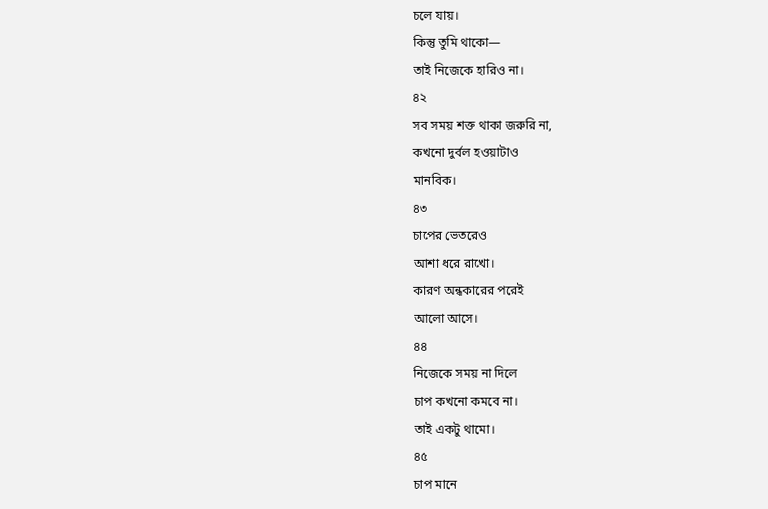চলে যায়।
কিন্তু তুমি থাকো—
তাই নিজেকে হারিও না।
৪২
সব সময় শক্ত থাকা জরুরি না,
কখনো দুর্বল হওয়াটাও
মানবিক।
৪৩
চাপের ভেতরেও
আশা ধরে রাখো।
কারণ অন্ধকারের পরেই
আলো আসে।
৪৪
নিজেকে সময় না দিলে
চাপ কখনো কমবে না।
তাই একটু থামো।
৪৫
চাপ মানে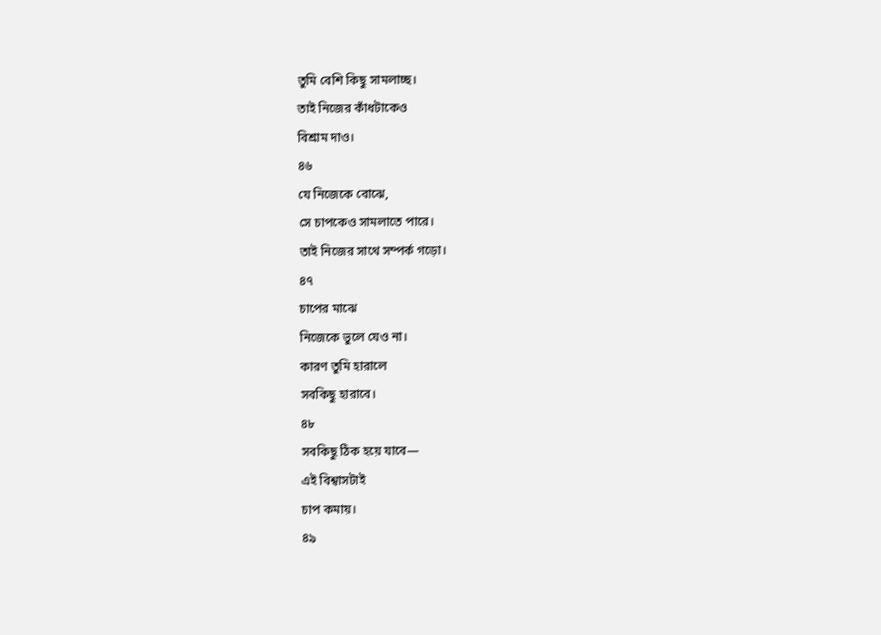তুমি বেশি কিছু সামলাচ্ছ।
তাই নিজের কাঁধটাকেও
বিশ্রাম দাও।
৪৬
যে নিজেকে বোঝে,
সে চাপকেও সামলাতে পারে।
তাই নিজের সাথে সম্পর্ক গড়ো।
৪৭
চাপের মাঝে
নিজেকে ভুলে যেও না।
কারণ তুমি হারালে
সবকিছু হারাবে।
৪৮
সবকিছু ঠিক হয়ে যাবে—
এই বিশ্বাসটাই
চাপ কমায়।
৪৯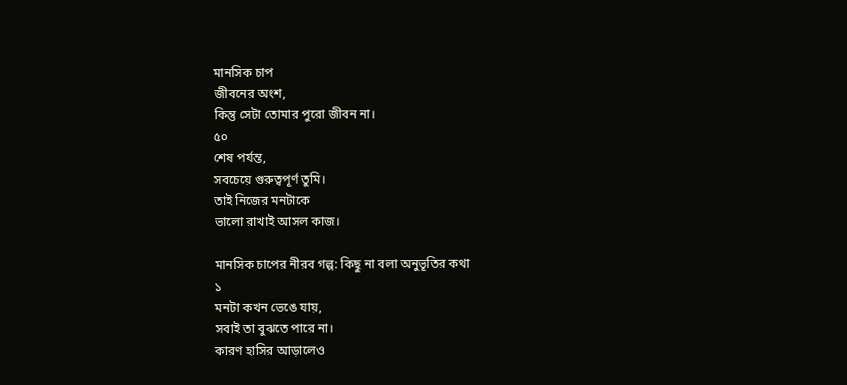মানসিক চাপ
জীবনের অংশ,
কিন্তু সেটা তোমার পুরো জীবন না।
৫০
শেষ পর্যন্ত,
সবচেয়ে গুরুত্বপূর্ণ তুমি।
তাই নিজের মনটাকে
ভালো রাখাই আসল কাজ।

মানসিক চাপের নীরব গল্প: কিছু না বলা অনুভূতির কথা
১
মনটা কখন ভেঙে যায়,
সবাই তা বুঝতে পারে না।
কারণ হাসির আড়ালেও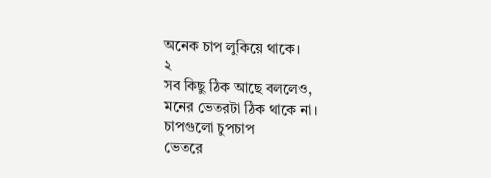অনেক চাপ লুকিয়ে থাকে।
২
সব কিছু ঠিক আছে বললেও,
মনের ভেতরটা ঠিক থাকে না।
চাপগুলো চুপচাপ
ভেতরে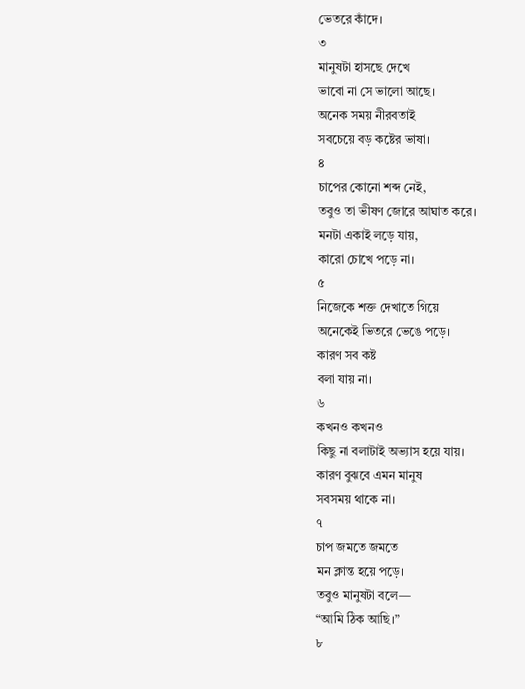ভেতরে কাঁদে।
৩
মানুষটা হাসছে দেখে
ভাবো না সে ভালো আছে।
অনেক সময় নীরবতাই
সবচেয়ে বড় কষ্টের ভাষা।
৪
চাপের কোনো শব্দ নেই,
তবুও তা ভীষণ জোরে আঘাত করে।
মনটা একাই লড়ে যায়,
কারো চোখে পড়ে না।
৫
নিজেকে শক্ত দেখাতে গিয়ে
অনেকেই ভিতরে ভেঙে পড়ে।
কারণ সব কষ্ট
বলা যায় না।
৬
কখনও কখনও
কিছু না বলাটাই অভ্যাস হয়ে যায়।
কারণ বুঝবে এমন মানুষ
সবসময় থাকে না।
৭
চাপ জমতে জমতে
মন ক্লান্ত হয়ে পড়ে।
তবুও মানুষটা বলে—
“আমি ঠিক আছি।”
৮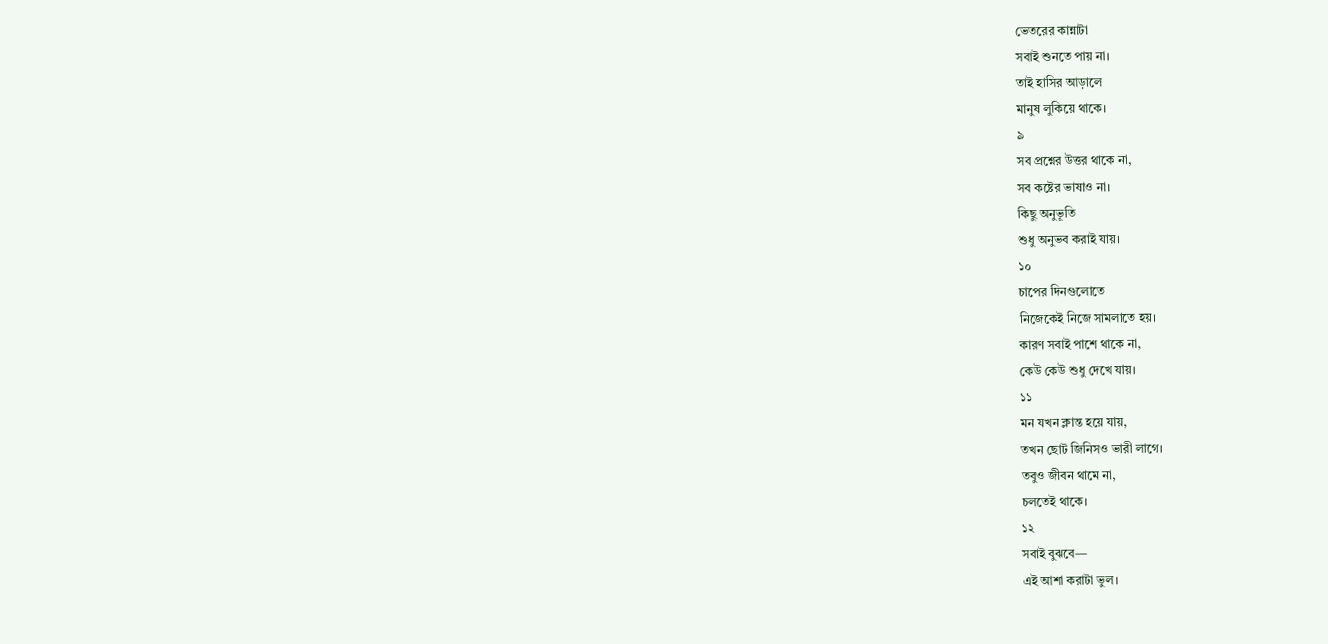ভেতরের কান্নাটা
সবাই শুনতে পায় না।
তাই হাসির আড়ালে
মানুষ লুকিয়ে থাকে।
৯
সব প্রশ্নের উত্তর থাকে না,
সব কষ্টের ভাষাও না।
কিছু অনুভূতি
শুধু অনুভব করাই যায়।
১০
চাপের দিনগুলোতে
নিজেকেই নিজে সামলাতে হয়।
কারণ সবাই পাশে থাকে না,
কেউ কেউ শুধু দেখে যায়।
১১
মন যখন ক্লান্ত হয়ে যায়,
তখন ছোট জিনিসও ভারী লাগে।
তবুও জীবন থামে না,
চলতেই থাকে।
১২
সবাই বুঝবে—
এই আশা করাটা ভুল।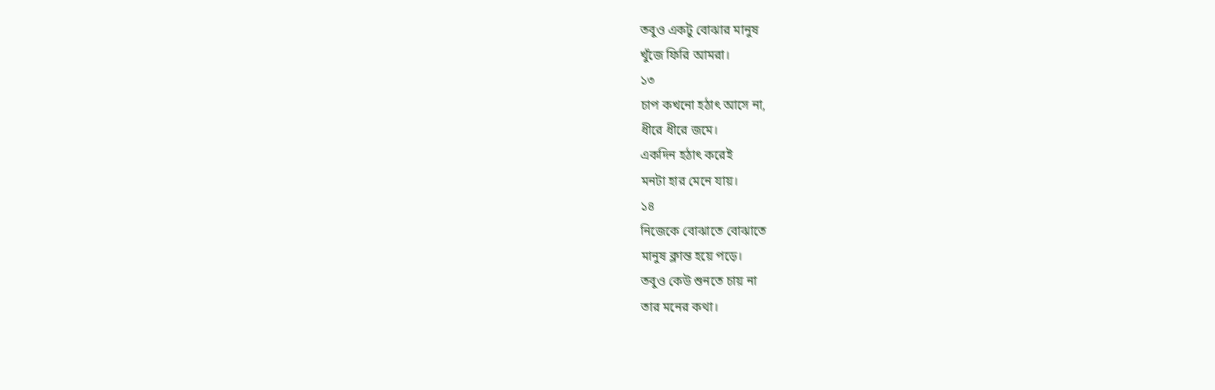তবুও একটু বোঝার মানুষ
খুঁজে ফিরি আমরা।
১৩
চাপ কখনো হঠাৎ আসে না,
ধীরে ধীরে জমে।
একদিন হঠাৎ করেই
মনটা হার মেনে যায়।
১৪
নিজেকে বোঝাতে বোঝাতে
মানুষ ক্লান্ত হয়ে পড়ে।
তবুও কেউ শুনতে চায় না
তার মনের কথা।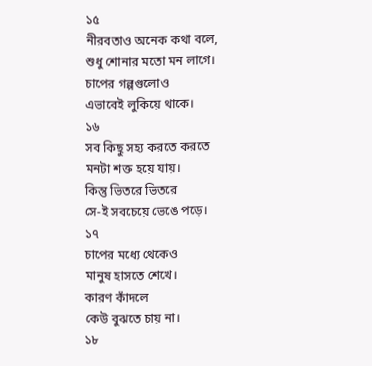১৫
নীরবতাও অনেক কথা বলে,
শুধু শোনার মতো মন লাগে।
চাপের গল্পগুলোও
এভাবেই লুকিয়ে থাকে।
১৬
সব কিছু সহ্য করতে করতে
মনটা শক্ত হয়ে যায়।
কিন্তু ভিতরে ভিতরে
সে-ই সবচেয়ে ভেঙে পড়ে।
১৭
চাপের মধ্যে থেকেও
মানুষ হাসতে শেখে।
কারণ কাঁদলে
কেউ বুঝতে চায় না।
১৮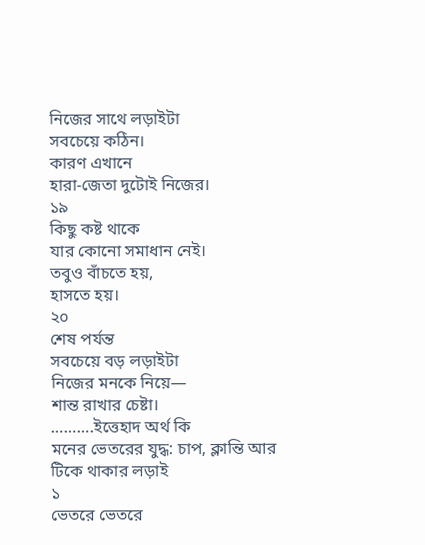নিজের সাথে লড়াইটা
সবচেয়ে কঠিন।
কারণ এখানে
হারা-জেতা দুটোই নিজের।
১৯
কিছু কষ্ট থাকে
যার কোনো সমাধান নেই।
তবুও বাঁচতে হয়,
হাসতে হয়।
২০
শেষ পর্যন্ত
সবচেয়ে বড় লড়াইটা
নিজের মনকে নিয়ে—
শান্ত রাখার চেষ্টা।
……….ইত্তেহাদ অর্থ কি
মনের ভেতরের যুদ্ধ: চাপ, ক্লান্তি আর টিকে থাকার লড়াই
১
ভেতরে ভেতরে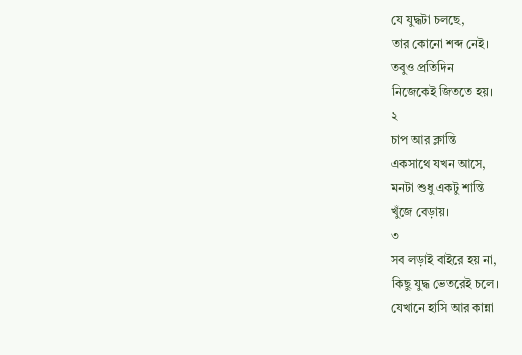যে যুদ্ধটা চলছে,
তার কোনো শব্দ নেই।
তবুও প্রতিদিন
নিজেকেই জিততে হয়।
২
চাপ আর ক্লান্তি
একসাথে যখন আসে,
মনটা শুধু একটু শান্তি
খুঁজে বেড়ায়।
৩
সব লড়াই বাইরে হয় না,
কিছু যুদ্ধ ভেতরেই চলে।
যেখানে হাসি আর কান্না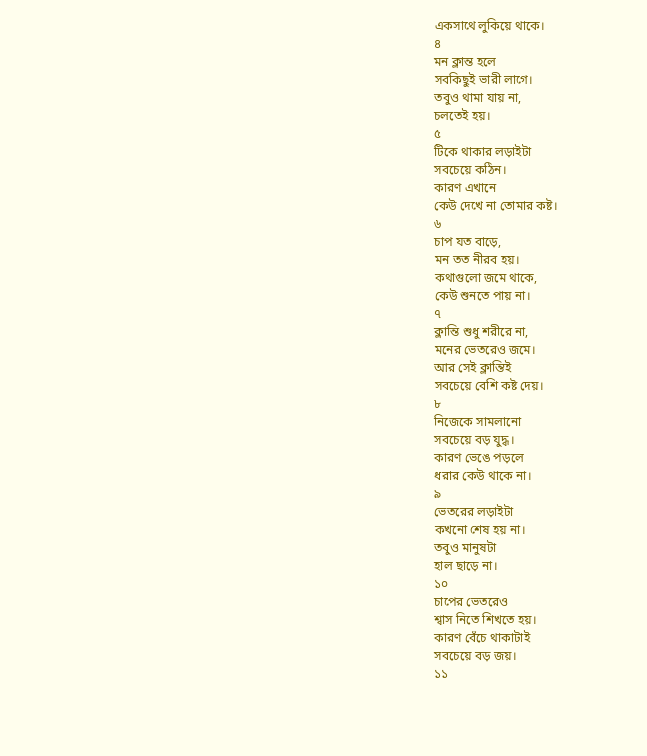একসাথে লুকিয়ে থাকে।
৪
মন ক্লান্ত হলে
সবকিছুই ভারী লাগে।
তবুও থামা যায় না,
চলতেই হয়।
৫
টিকে থাকার লড়াইটা
সবচেয়ে কঠিন।
কারণ এখানে
কেউ দেখে না তোমার কষ্ট।
৬
চাপ যত বাড়ে,
মন তত নীরব হয়।
কথাগুলো জমে থাকে,
কেউ শুনতে পায় না।
৭
ক্লান্তি শুধু শরীরে না,
মনের ভেতরেও জমে।
আর সেই ক্লান্তিই
সবচেয়ে বেশি কষ্ট দেয়।
৮
নিজেকে সামলানো
সবচেয়ে বড় যুদ্ধ।
কারণ ভেঙে পড়লে
ধরার কেউ থাকে না।
৯
ভেতরের লড়াইটা
কখনো শেষ হয় না।
তবুও মানুষটা
হাল ছাড়ে না।
১০
চাপের ভেতরেও
শ্বাস নিতে শিখতে হয়।
কারণ বেঁচে থাকাটাই
সবচেয়ে বড় জয়।
১১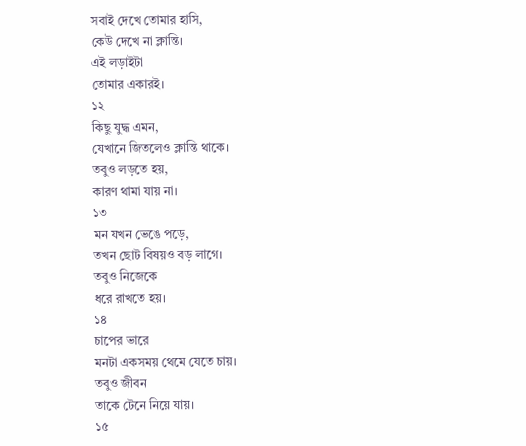সবাই দেখে তোমার হাসি,
কেউ দেখে না ক্লান্তি।
এই লড়াইটা
তোমার একারই।
১২
কিছু যুদ্ধ এমন,
যেখানে জিতলেও ক্লান্তি থাকে।
তবুও লড়তে হয়,
কারণ থামা যায় না।
১৩
মন যখন ভেঙে পড়ে,
তখন ছোট বিষয়ও বড় লাগে।
তবুও নিজেকে
ধরে রাখতে হয়।
১৪
চাপের ভারে
মনটা একসময় থেমে যেতে চায়।
তবুও জীবন
তাকে টেনে নিয়ে যায়।
১৫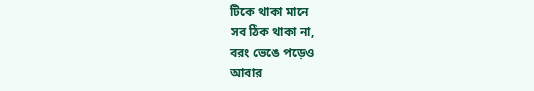টিকে থাকা মানে
সব ঠিক থাকা না,
বরং ভেঙে পড়েও
আবার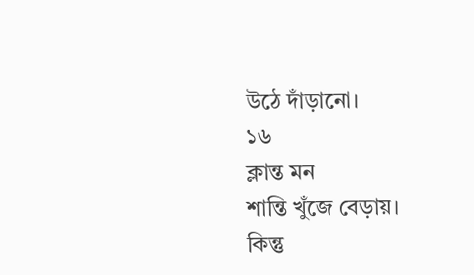উঠে দাঁড়ানো।
১৬
ক্লান্ত মন
শান্তি খুঁজে বেড়ায়।
কিন্তু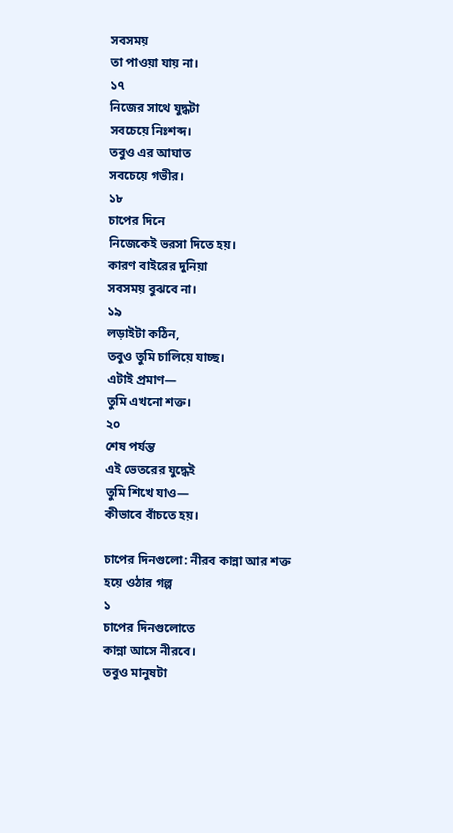সবসময়
তা পাওয়া যায় না।
১৭
নিজের সাথে যুদ্ধটা
সবচেয়ে নিঃশব্দ।
তবুও এর আঘাত
সবচেয়ে গভীর।
১৮
চাপের দিনে
নিজেকেই ভরসা দিতে হয়।
কারণ বাইরের দুনিয়া
সবসময় বুঝবে না।
১৯
লড়াইটা কঠিন,
তবুও তুমি চালিয়ে যাচ্ছ।
এটাই প্রমাণ—
তুমি এখনো শক্ত।
২০
শেষ পর্যন্ত
এই ভেতরের যুদ্ধেই
তুমি শিখে যাও—
কীভাবে বাঁচতে হয়।

চাপের দিনগুলো: নীরব কান্না আর শক্ত হয়ে ওঠার গল্প
১
চাপের দিনগুলোতে
কান্না আসে নীরবে।
তবুও মানুষটা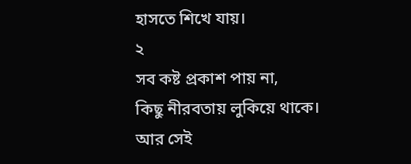হাসতে শিখে যায়।
২
সব কষ্ট প্রকাশ পায় না,
কিছু নীরবতায় লুকিয়ে থাকে।
আর সেই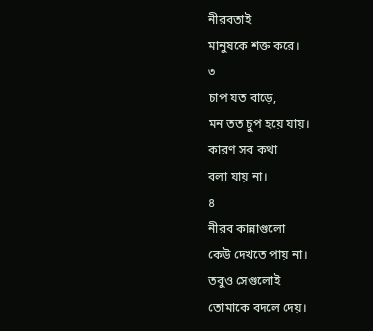নীরবতাই
মানুষকে শক্ত করে।
৩
চাপ যত বাড়ে,
মন তত চুপ হয়ে যায়।
কারণ সব কথা
বলা যায় না।
৪
নীরব কান্নাগুলো
কেউ দেখতে পায় না।
তবুও সেগুলোই
তোমাকে বদলে দেয়।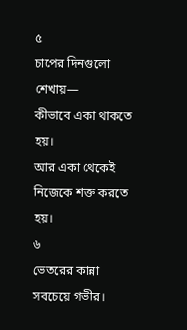৫
চাপের দিনগুলো শেখায়—
কীভাবে একা থাকতে হয়।
আর একা থেকেই
নিজেকে শক্ত করতে হয়।
৬
ভেতরের কান্না
সবচেয়ে গভীর।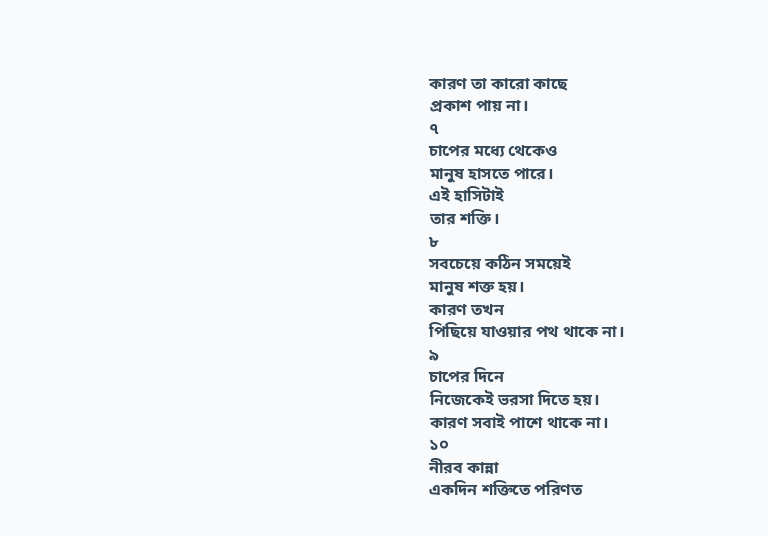কারণ তা কারো কাছে
প্রকাশ পায় না।
৭
চাপের মধ্যে থেকেও
মানুষ হাসতে পারে।
এই হাসিটাই
তার শক্তি।
৮
সবচেয়ে কঠিন সময়েই
মানুষ শক্ত হয়।
কারণ তখন
পিছিয়ে যাওয়ার পথ থাকে না।
৯
চাপের দিনে
নিজেকেই ভরসা দিতে হয়।
কারণ সবাই পাশে থাকে না।
১০
নীরব কান্না
একদিন শক্তিতে পরিণত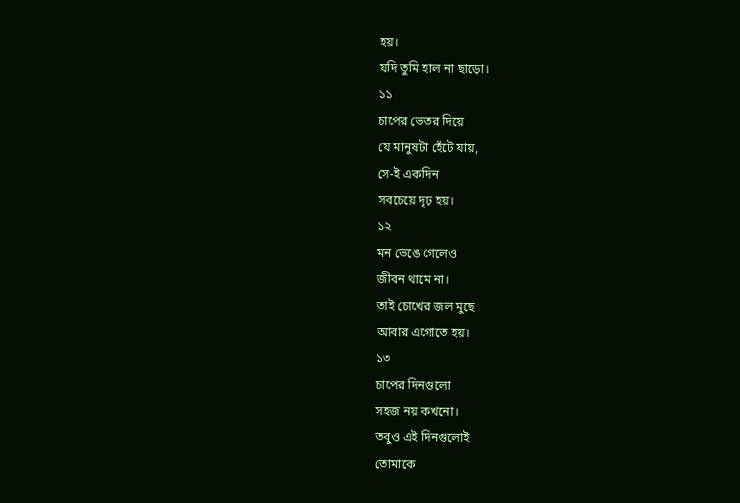হয়।
যদি তুমি হাল না ছাড়ো।
১১
চাপের ভেতর দিয়ে
যে মানুষটা হেঁটে যায়,
সে-ই একদিন
সবচেয়ে দৃঢ় হয়।
১২
মন ভেঙে গেলেও
জীবন থামে না।
তাই চোখের জল মুছে
আবার এগোতে হয়।
১৩
চাপের দিনগুলো
সহজ নয় কখনো।
তবুও এই দিনগুলোই
তোমাকে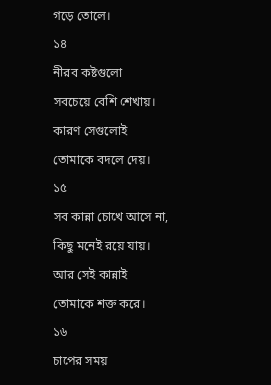গড়ে তোলে।
১৪
নীরব কষ্টগুলো
সবচেয়ে বেশি শেখায়।
কারণ সেগুলোই
তোমাকে বদলে দেয়।
১৫
সব কান্না চোখে আসে না,
কিছু মনেই রয়ে যায়।
আর সেই কান্নাই
তোমাকে শক্ত করে।
১৬
চাপের সময়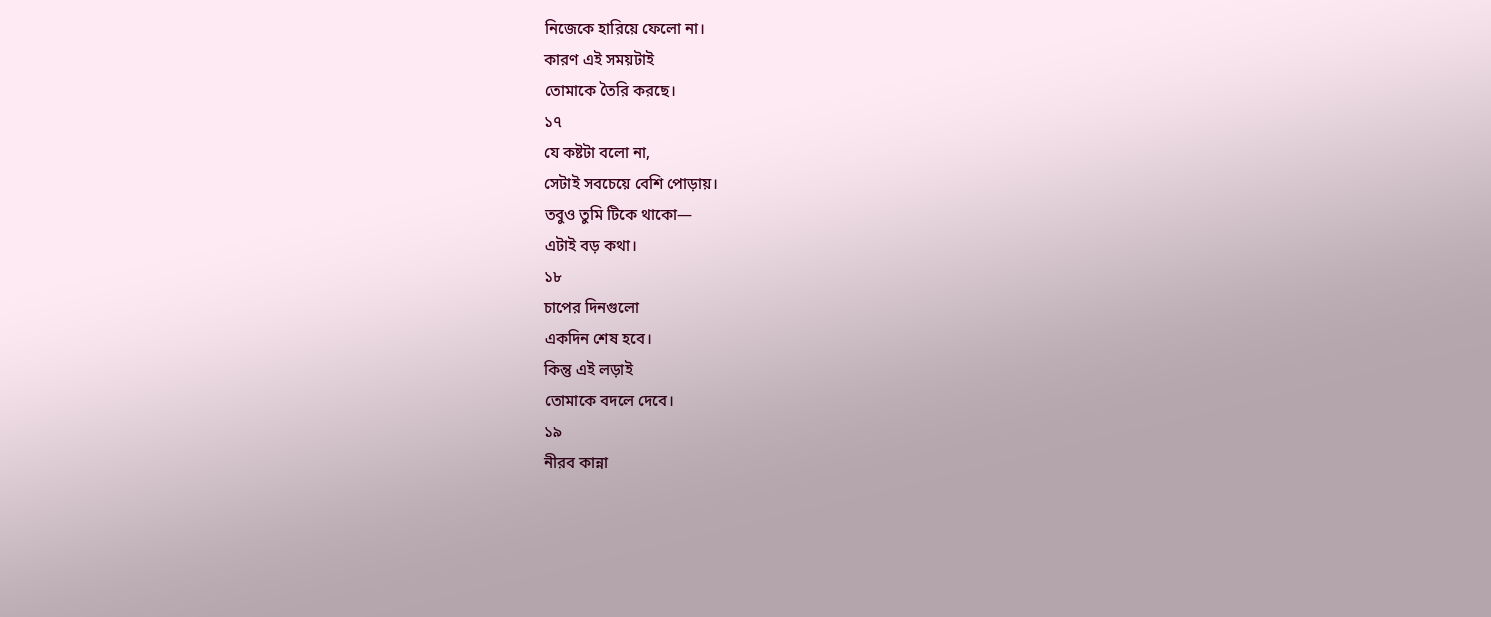নিজেকে হারিয়ে ফেলো না।
কারণ এই সময়টাই
তোমাকে তৈরি করছে।
১৭
যে কষ্টটা বলো না,
সেটাই সবচেয়ে বেশি পোড়ায়।
তবুও তুমি টিকে থাকো—
এটাই বড় কথা।
১৮
চাপের দিনগুলো
একদিন শেষ হবে।
কিন্তু এই লড়াই
তোমাকে বদলে দেবে।
১৯
নীরব কান্না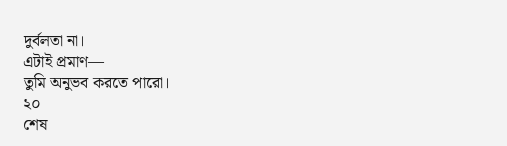দুর্বলতা না।
এটাই প্রমাণ—
তুমি অনুভব করতে পারো।
২০
শেষ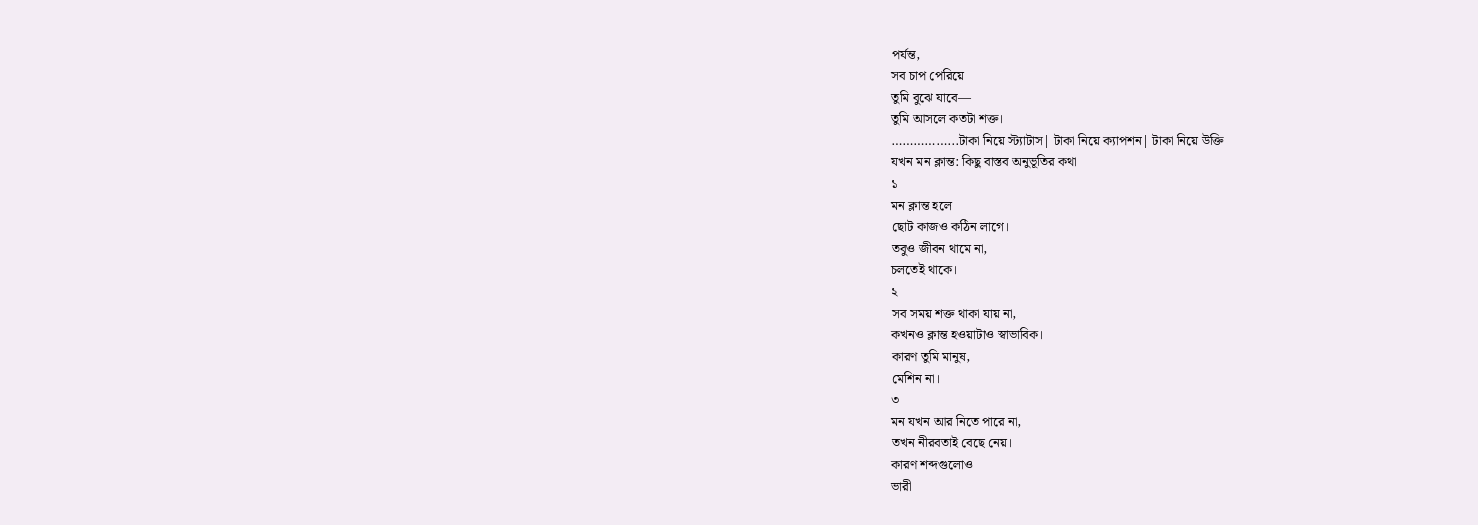পর্যন্ত,
সব চাপ পেরিয়ে
তুমি বুঝে যাবে—
তুমি আসলে কতটা শক্ত।
……………...টাকা নিয়ে স্ট্যাটাস| টাকা নিয়ে ক্যাপশন| টাকা নিয়ে উক্তি
যখন মন ক্লান্ত: কিছু বাস্তব অনুভূতির কথা
১
মন ক্লান্ত হলে
ছোট কাজও কঠিন লাগে।
তবুও জীবন থামে না,
চলতেই থাকে।
২
সব সময় শক্ত থাকা যায় না,
কখনও ক্লান্ত হওয়াটাও স্বাভাবিক।
কারণ তুমি মানুষ,
মেশিন না।
৩
মন যখন আর নিতে পারে না,
তখন নীরবতাই বেছে নেয়।
কারণ শব্দগুলোও
ভারী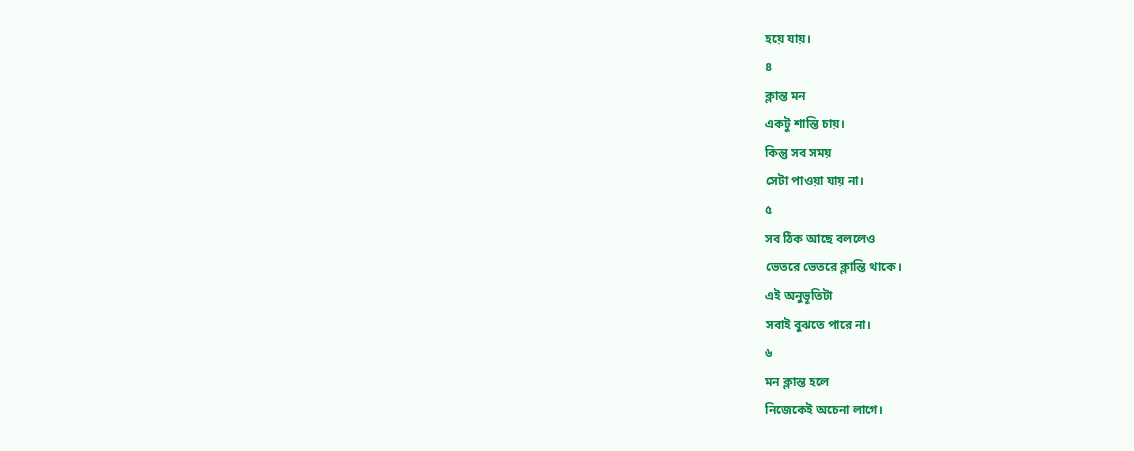হয়ে যায়।
৪
ক্লান্ত মন
একটু শান্তি চায়।
কিন্তু সব সময়
সেটা পাওয়া যায় না।
৫
সব ঠিক আছে বললেও
ভেতরে ভেতরে ক্লান্তি থাকে।
এই অনুভূতিটা
সবাই বুঝতে পারে না।
৬
মন ক্লান্ত হলে
নিজেকেই অচেনা লাগে।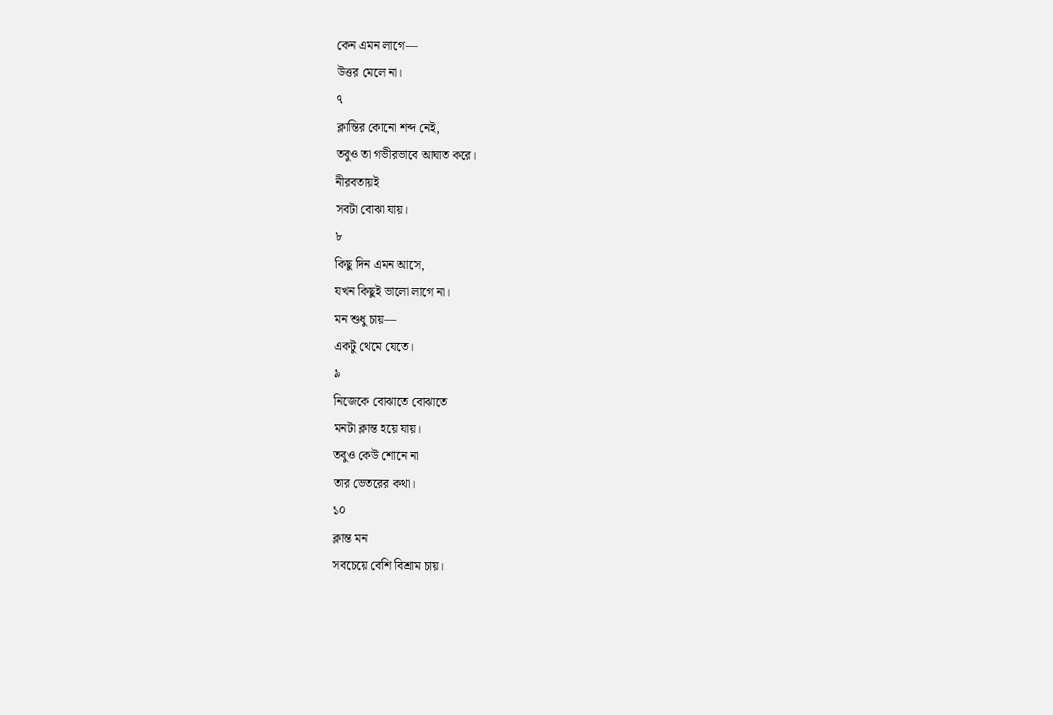কেন এমন লাগে—
উত্তর মেলে না।
৭
ক্লান্তির কোনো শব্দ নেই,
তবুও তা গভীরভাবে আঘাত করে।
নীরবতায়ই
সবটা বোঝা যায়।
৮
কিছু দিন এমন আসে,
যখন কিছুই ভালো লাগে না।
মন শুধু চায়—
একটু থেমে যেতে।
৯
নিজেকে বোঝাতে বোঝাতে
মনটা ক্লান্ত হয়ে যায়।
তবুও কেউ শোনে না
তার ভেতরের কথা।
১০
ক্লান্ত মন
সবচেয়ে বেশি বিশ্রাম চায়।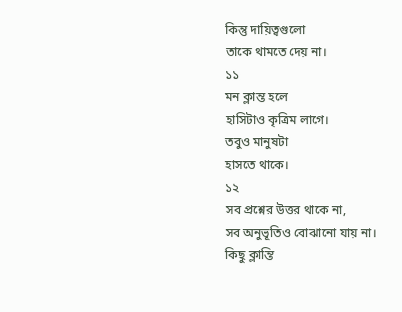কিন্তু দায়িত্বগুলো
তাকে থামতে দেয় না।
১১
মন ক্লান্ত হলে
হাসিটাও কৃত্রিম লাগে।
তবুও মানুষটা
হাসতে থাকে।
১২
সব প্রশ্নের উত্তর থাকে না,
সব অনুভূতিও বোঝানো যায় না।
কিছু ক্লান্তি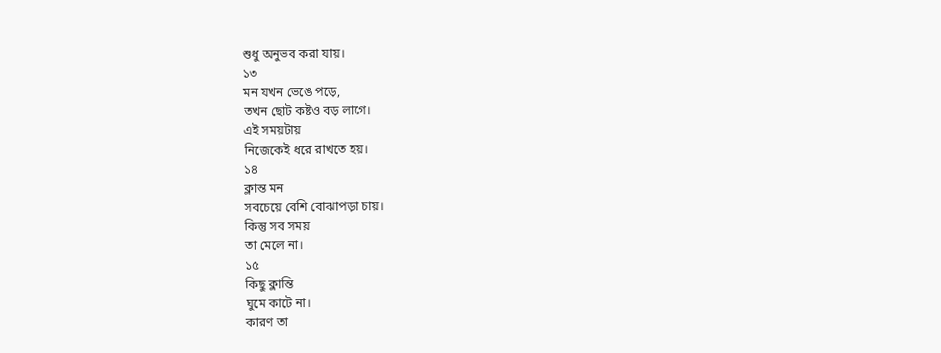শুধু অনুভব করা যায়।
১৩
মন যখন ভেঙে পড়ে,
তখন ছোট কষ্টও বড় লাগে।
এই সময়টায়
নিজেকেই ধরে রাখতে হয়।
১৪
ক্লান্ত মন
সবচেয়ে বেশি বোঝাপড়া চায়।
কিন্তু সব সময়
তা মেলে না।
১৫
কিছু ক্লান্তি
ঘুমে কাটে না।
কারণ তা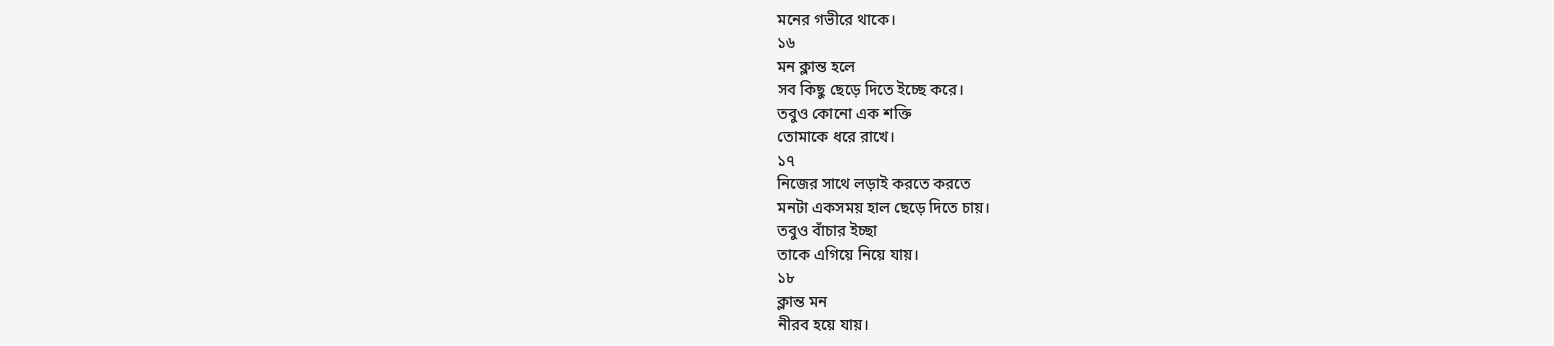মনের গভীরে থাকে।
১৬
মন ক্লান্ত হলে
সব কিছু ছেড়ে দিতে ইচ্ছে করে।
তবুও কোনো এক শক্তি
তোমাকে ধরে রাখে।
১৭
নিজের সাথে লড়াই করতে করতে
মনটা একসময় হাল ছেড়ে দিতে চায়।
তবুও বাঁচার ইচ্ছা
তাকে এগিয়ে নিয়ে যায়।
১৮
ক্লান্ত মন
নীরব হয়ে যায়।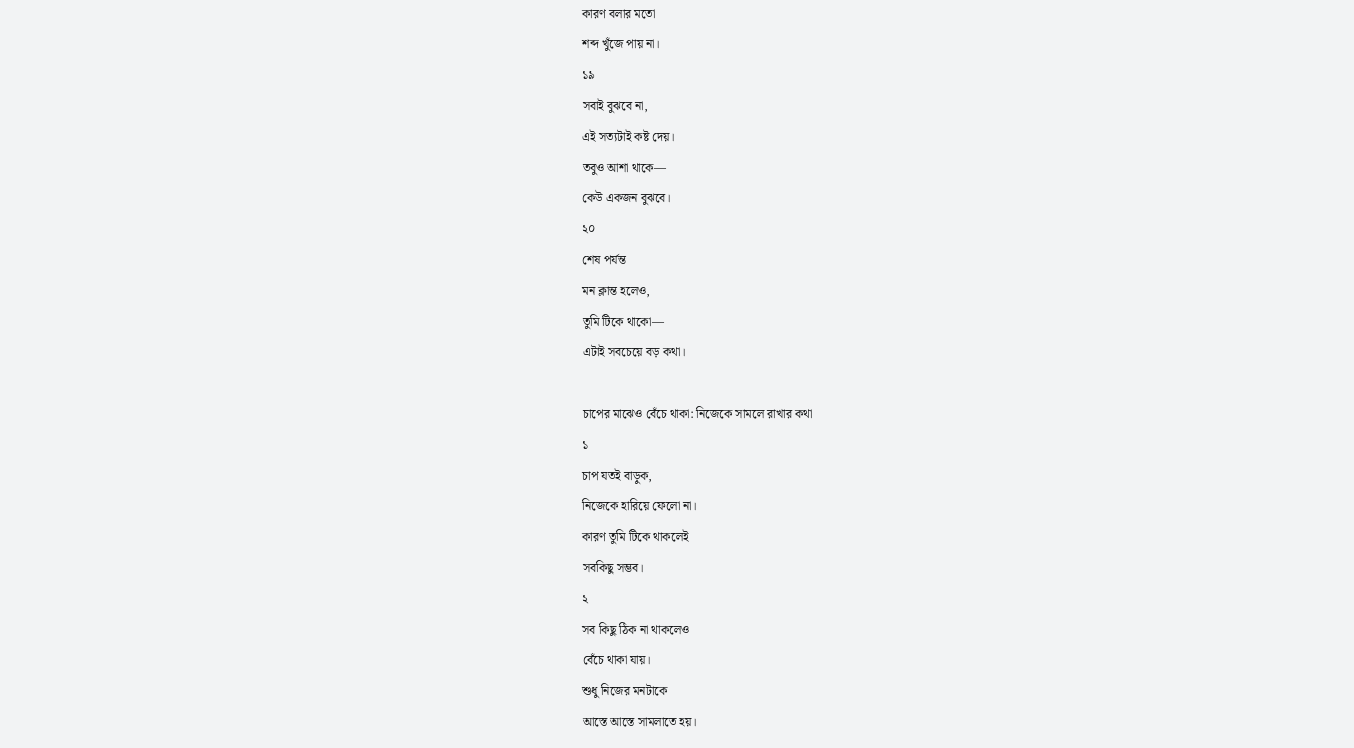কারণ বলার মতো
শব্দ খুঁজে পায় না।
১৯
সবাই বুঝবে না,
এই সত্যটাই কষ্ট দেয়।
তবুও আশা থাকে—
কেউ একজন বুঝবে।
২০
শেষ পর্যন্ত
মন ক্লান্ত হলেও,
তুমি টিকে থাকো—
এটাই সবচেয়ে বড় কথা।

চাপের মাঝেও বেঁচে থাকা: নিজেকে সামলে রাখার কথা
১
চাপ যতই বাড়ুক,
নিজেকে হারিয়ে ফেলো না।
কারণ তুমি টিকে থাকলেই
সবকিছু সম্ভব।
২
সব কিছু ঠিক না থাকলেও
বেঁচে থাকা যায়।
শুধু নিজের মনটাকে
আস্তে আস্তে সামলাতে হয়।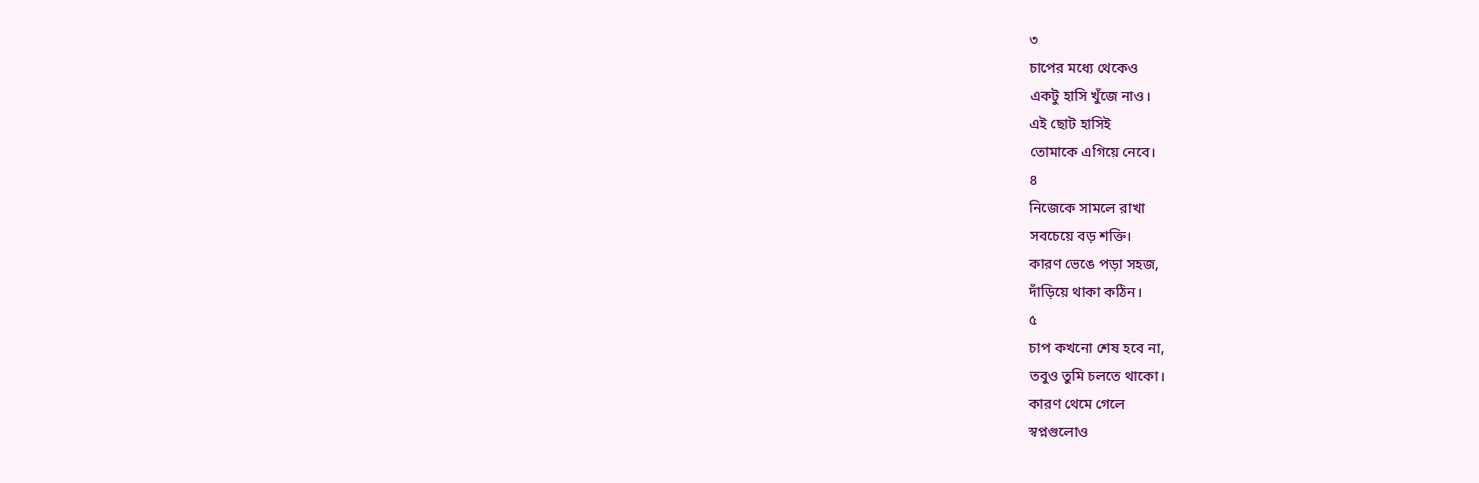৩
চাপের মধ্যে থেকেও
একটু হাসি খুঁজে নাও।
এই ছোট হাসিই
তোমাকে এগিয়ে নেবে।
৪
নিজেকে সামলে রাখা
সবচেয়ে বড় শক্তি।
কারণ ভেঙে পড়া সহজ,
দাঁড়িয়ে থাকা কঠিন।
৫
চাপ কখনো শেষ হবে না,
তবুও তুমি চলতে থাকো।
কারণ থেমে গেলে
স্বপ্নগুলোও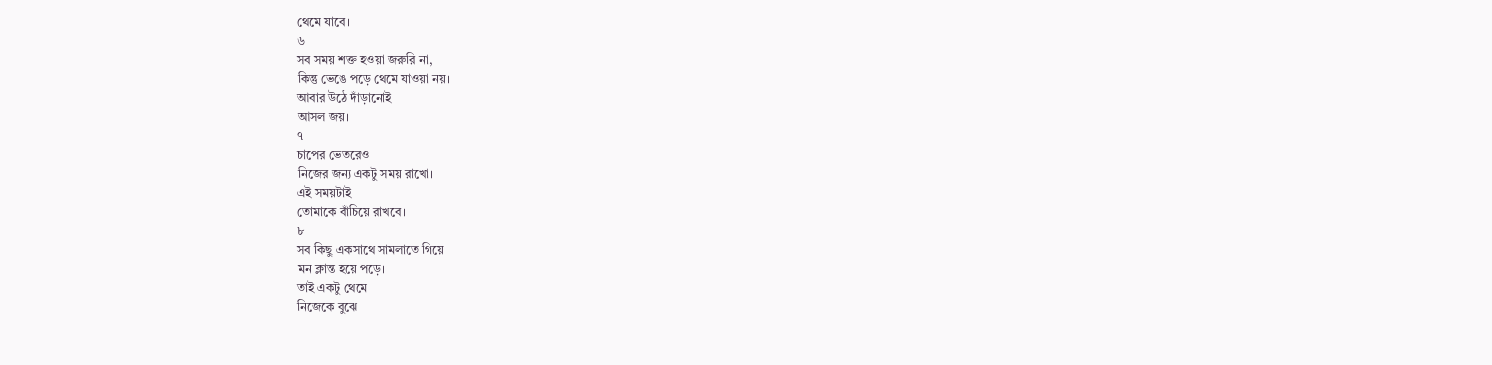থেমে যাবে।
৬
সব সময় শক্ত হওয়া জরুরি না,
কিন্তু ভেঙে পড়ে থেমে যাওয়া নয়।
আবার উঠে দাঁড়ানোই
আসল জয়।
৭
চাপের ভেতরেও
নিজের জন্য একটু সময় রাখো।
এই সময়টাই
তোমাকে বাঁচিয়ে রাখবে।
৮
সব কিছু একসাথে সামলাতে গিয়ে
মন ক্লান্ত হয়ে পড়ে।
তাই একটু থেমে
নিজেকে বুঝে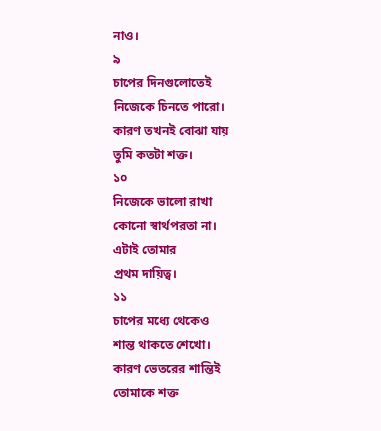নাও।
৯
চাপের দিনগুলোতেই
নিজেকে চিনতে পারো।
কারণ তখনই বোঝা যায়
তুমি কতটা শক্ত।
১০
নিজেকে ভালো রাখা
কোনো স্বার্থপরতা না।
এটাই তোমার
প্রথম দায়িত্ব।
১১
চাপের মধ্যে থেকেও
শান্ত থাকতে শেখো।
কারণ ভেতরের শান্তিই
তোমাকে শক্ত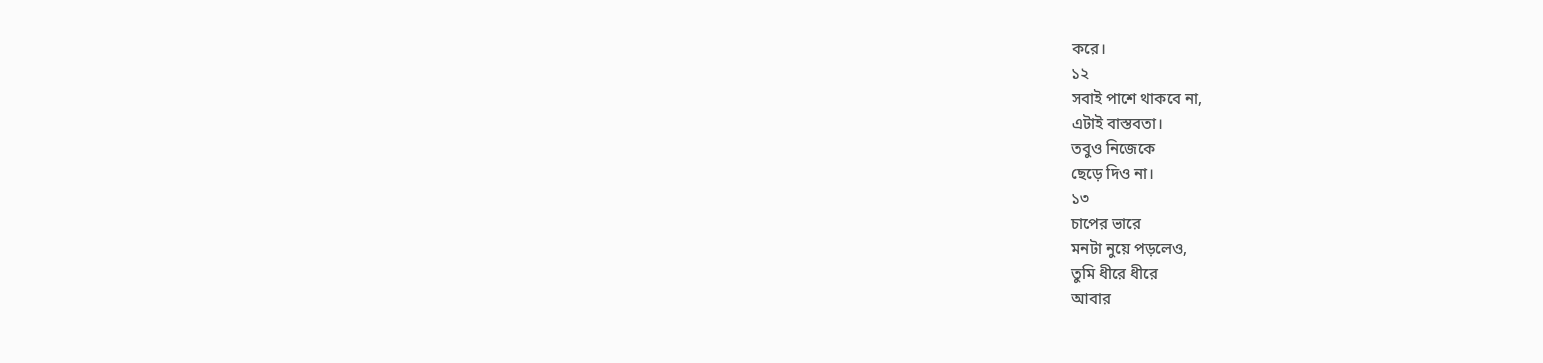করে।
১২
সবাই পাশে থাকবে না,
এটাই বাস্তবতা।
তবুও নিজেকে
ছেড়ে দিও না।
১৩
চাপের ভারে
মনটা নুয়ে পড়লেও,
তুমি ধীরে ধীরে
আবার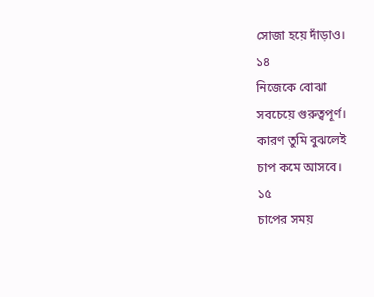সোজা হয়ে দাঁড়াও।
১৪
নিজেকে বোঝা
সবচেয়ে গুরুত্বপূর্ণ।
কারণ তুমি বুঝলেই
চাপ কমে আসবে।
১৫
চাপের সময়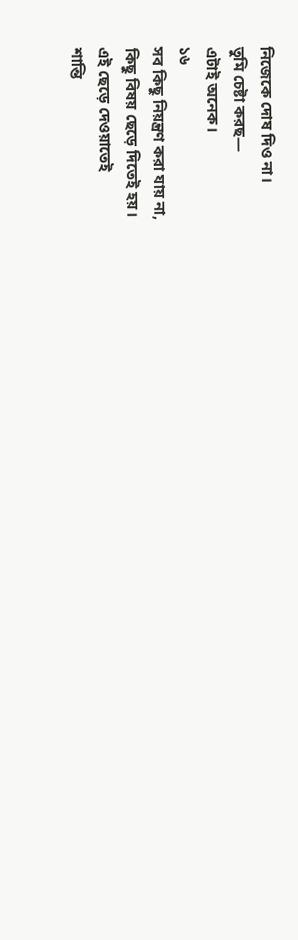নিজেকে দোষ দিও না।
তুমি চেষ্টা করছ—
এটাই অনেক।
১৬
সব কিছু নিয়ন্ত্রণ করা যায় না,
কিছু বিষয় ছেড়ে দিতেই হয়।
এই ছেড়ে দেওয়াতেই
শান্তি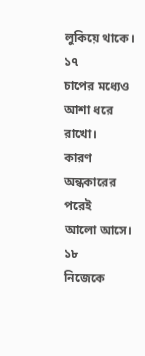লুকিয়ে থাকে।
১৭
চাপের মধ্যেও
আশা ধরে রাখো।
কারণ অন্ধকারের পরেই
আলো আসে।
১৮
নিজেকে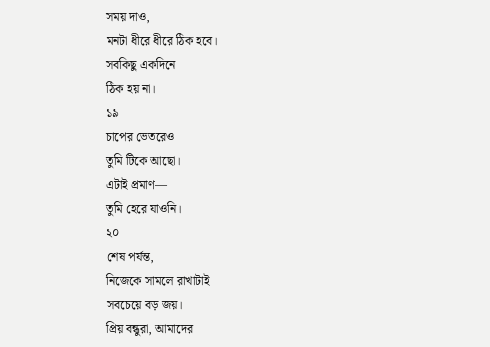সময় দাও,
মনটা ধীরে ধীরে ঠিক হবে।
সবকিছু একদিনে
ঠিক হয় না।
১৯
চাপের ভেতরেও
তুমি টিকে আছো।
এটাই প্রমাণ—
তুমি হেরে যাওনি।
২০
শেষ পর্যন্ত,
নিজেকে সামলে রাখাটাই
সবচেয়ে বড় জয়।
প্রিয় বন্ধুরা, আমাদের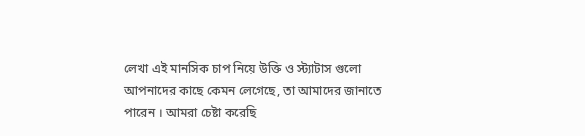লেখা এই মানসিক চাপ নিয়ে উক্তি ও স্ট্যাটাস গুলো আপনাদের কাছে কেমন লেগেছে, তা আমাদের জানাতে পারেন । আমরা চেষ্টা করেছি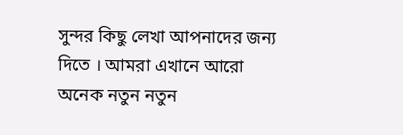সুন্দর কিছু লেখা আপনাদের জন্য দিতে । আমরা এখানে আরো অনেক নতুন নতুন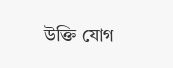উক্তি যোগ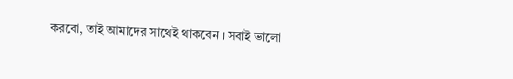করবো, তাই আমাদের সাথেই থাকবেন । সবাই ভালো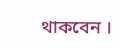থাকবেন ।